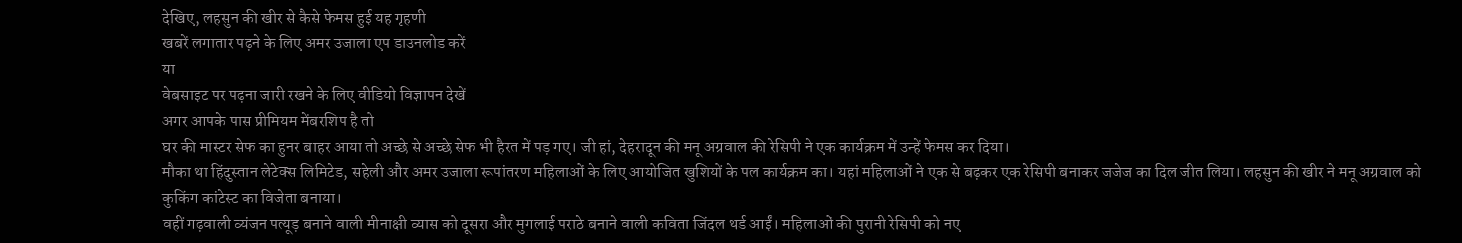देखिए, लहसुन की खीर से कैसे फेमस हुई यह गृहणी
खबरें लगातार पढ़ने के लिए अमर उजाला एप डाउनलोड करें
या
वेबसाइट पर पढ़ना जारी रखने के लिए वीडियो विज्ञापन देखें
अगर आपके पास प्रीमियम मेंबरशिप है तो
घर की मास्टर सेफ का हुनर बाहर आया तो अच्छे से अच्छे सेफ भी हैरत में पड़ गए। जी हां, देहरादून की मनू अग्रवाल की रेसिपी ने एक कार्यक्रम में उन्हें फेमस कर दिया।
मौका था हिंदुस्तान लेटेक्स लिमिटेड, सहेली और अमर उजाला रूपांतरण महिलाओं के लिए आयोजित खुशियों के पल कार्यक्रम का। यहां महिलाओं ने एक से बढ़कर एक रेसिपी बनाकर जजेज का दिल जीत लिया। लहसुन की खीर ने मनू अग्रवाल को कुकिंग कांटेस्ट का विजेता बनाया।
वहीं गढ़वाली व्यंजन पत्यूड़ बनाने वाली मीनाक्षी व्यास को दूसरा और मुगलाई पराठे बनाने वाली कविता जिंदल थर्ड आईं। महिलाओं की पुरानी रेसिपी को नए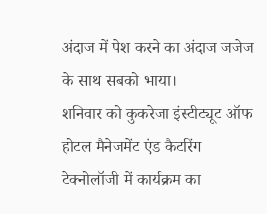अंदाज में पेश करने का अंदाज जजेज के साथ सबको भाया।
शनिवार को कुकरेजा इंस्टीट्यूट ऑफ होटल मैनेजमेंट एंड कैटरिंग टेक्नोलॉजी में कार्यक्रम का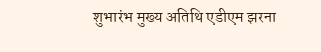शुभारंभ मुख्य अतिथि एडीएम झरना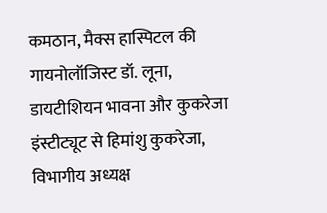कमठान, मैक्स हास्पिटल की गायनोलॉजिस्ट डॉ. लूना, डायटीशियन भावना और कुकरेजा इंस्टीट्यूट से हिमांशु कुकरेजा, विभागीय अध्यक्ष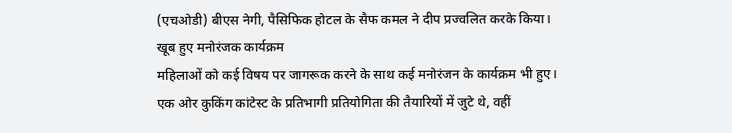(एचओडी) बीएस नेगी, पैसिफिक होटल के सैफ कमल ने दीप प्रज्वलित करके किया।
खूब हुए मनोरंजक कार्यक्रम
महिलाओं को कई विषय पर जागरूक करने के साथ कई मनोरंजन के कार्यक्रम भी हुए। एक ओर कुकिंग कांटेस्ट के प्रतिभागी प्रतियोगिता की तैयारियों में जुटे थे, वहीं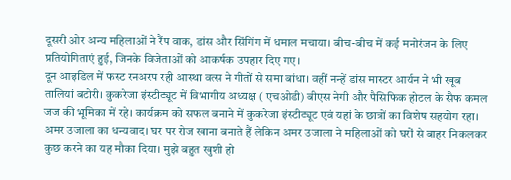दूसरी ओर अन्य महिलाओं ने रैंप वाक, डांस और सिंगिंग में धमाल मचाया। बीच-बीच में कई मनोरंजन के लिए प्रतियोगिताएं हुई, जिनके विजेताओं को आकर्षक उपहार दिए गए।
दून आइडिल में फस्ट रनअरप रही आस्था वत्स ने गीतों से समा बांधा। वहीं नन्हें डांस मास्टर आर्यन ने भी खूब तालियां बटोरी। कुकरेजा इंस्टीट्यूट में विभागीय अध्यक्ष ( एचओडी) बीएस नेगी और पैसिफिक होटल के सैफ कमल जज की भूमिका में रहे। कार्यक्रम को सफल बनाने में कुकरेजा इंस्टीट्यूट एवं यहां के छात्रों का विशेष सहयोग रहा।
अमर उजाला का धन्यवाद। घर पर रोज खाना बनाते हैं लेकिन अमर उजाला ने महिलाओं को घरों से बाहर निकलकर कुछ करने का यह मौका दिया। मुझे बहुत खुशी हो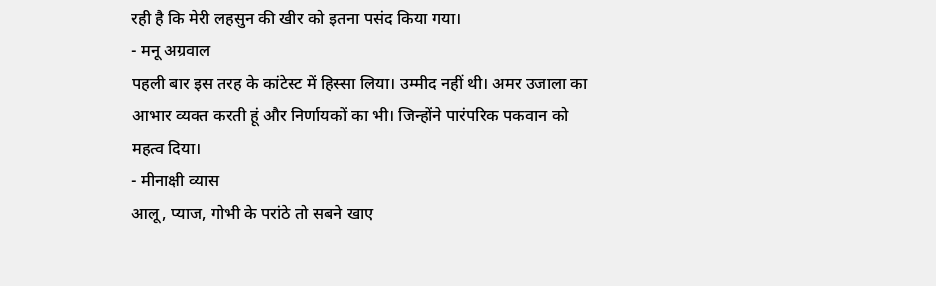रही है कि मेरी लहसुन की खीर को इतना पसंद किया गया।
- मनू अग्रवाल
पहली बार इस तरह के कांटेस्ट में हिस्सा लिया। उम्मीद नहीं थी। अमर उजाला का आभार व्यक्त करती हूं और निर्णायकों का भी। जिन्होंने पारंपरिक पकवान को महत्व दिया।
- मीनाक्षी व्यास
आलू, प्याज, गोभी के परांठे तो सबने खाए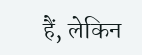हैं, लेकिन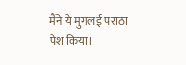मैंने ये मुगलई पराठा पेश किया।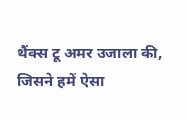थैंक्स टू अमर उजाला की, जिसने हमें ऐसा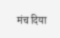मंच दिया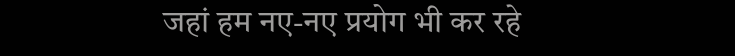जहां हम नए-नए प्रयोग भी कर रहे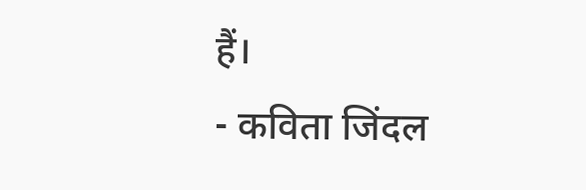हैं।
- कविता जिंदल